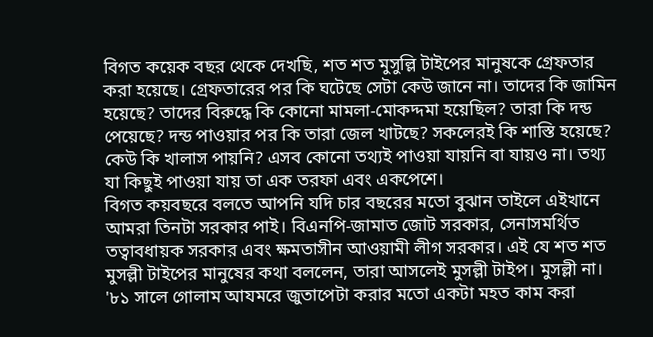বিগত কয়েক বছর থেকে দেখছি, শত শত মুসুল্লি টাইপের মানুষকে গ্রেফতার করা হয়েছে। গ্রেফতারের পর কি ঘটেছে সেটা কেউ জানে না। তাদের কি জামিন হয়েছে? তাদের বিরুদ্ধে কি কোনো মামলা-মোকদ্দমা হয়েছিল? তারা কি দন্ড পেয়েছে? দন্ড পাওয়ার পর কি তারা জেল খাটছে? সকলেরই কি শাস্তি হয়েছে? কেউ কি খালাস পায়নি? এসব কোনো তথ্যই পাওয়া যায়নি বা যায়ও না। তথ্য যা কিছুই পাওয়া যায় তা এক তরফা এবং একপেশে।
বিগত কয়বছরে বলতে আপনি যদি চার বছরের মতো বুঝান তাইলে এইখানে আমরা তিনটা সরকার পাই। বিএনপি-জামাত জোট সরকার, সেনাসমর্থিত তত্বাবধায়ক সরকার এবং ক্ষমতাসীন আওয়ামী লীগ সরকার। এই যে শত শত মুসল্লী টাইপের মানুষের কথা বললেন, তারা আসলেই মুসল্লী টাইপ। মুসল্লী না। '৮১ সালে গোলাম আযমরে জুতাপেটা করার মতো একটা মহত কাম করা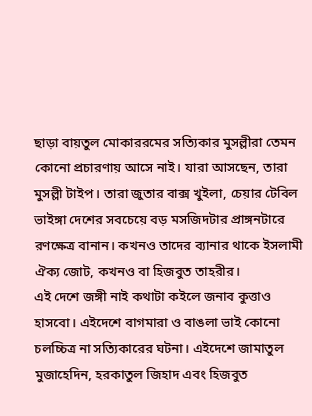ছাড়া বায়তুল মোকাররমের সত্যিকার মুসল্লীরা তেমন কোনো প্রচারণায় আসে নাই। যারা আসছেন, তারা মুসল্লী টাইপ। তারা জুতার বাক্স খুইলা, চেয়ার টেবিল ভাইঙ্গা দেশের সবচেয়ে বড় মসজিদটার প্রাঙ্গনটারে রণক্ষেত্র বানান। কখনও তাদের ব্যানার থাকে ইসলামী ঐক্য জোট, কখনও বা হিজবুত তাহরীর।
এই দেশে জঙ্গী নাই কথাটা কইলে জনাব কুত্তাও হাসবো। এইদেশে বাগমারা ও বাঙলা ভাই কোনো চলচ্চিত্র না সত্যিকারের ঘটনা। এইদেশে জামাতুল মুজাহেদিন, হরকাতুল জিহাদ এবং হিজবুত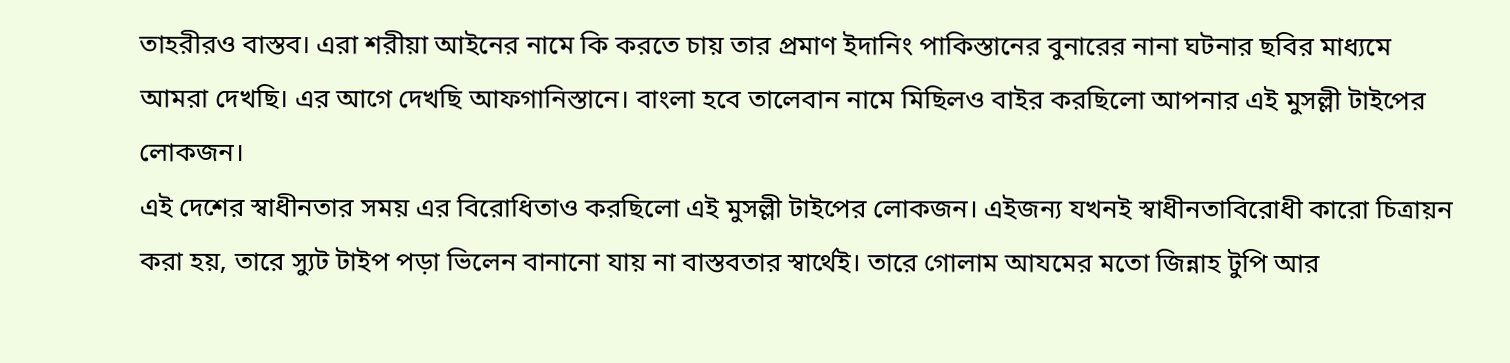তাহরীরও বাস্তব। এরা শরীয়া আইনের নামে কি করতে চায় তার প্রমাণ ইদানিং পাকিস্তানের বুনারের নানা ঘটনার ছবির মাধ্যমে আমরা দেখছি। এর আগে দেখছি আফগানিস্তানে। বাংলা হবে তালেবান নামে মিছিলও বাইর করছিলো আপনার এই মুসল্লী টাইপের লোকজন।
এই দেশের স্বাধীনতার সময় এর বিরোধিতাও করছিলো এই মুসল্লী টাইপের লোকজন। এইজন্য যখনই স্বাধীনতাবিরোধী কারো চিত্রায়ন করা হয়, তারে স্যুট টাইপ পড়া ভিলেন বানানো যায় না বাস্তবতার স্বার্থেই। তারে গোলাম আযমের মতো জিন্নাহ টুপি আর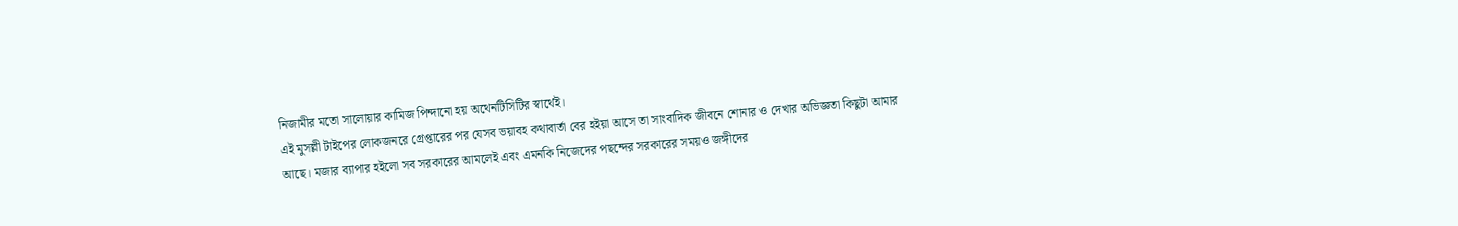নিজামীর মতো সালোয়ার কামিজ পিন্দানো হয় অথেনটিসিটির স্বার্থেই।
এই মুসল্লী টাইপের লোকজনরে গ্রেপ্তারের পর যেসব ভয়াবহ কথাবার্তা বের হইয়া আসে তা সাংবাদিক জীবনে শোনার ও দেখার অভিজ্ঞতা কিছুটা আমার আছে। মজার ব্যাপার হইলো সব সরকারের আমলেই এবং এমনকি নিজেদের পছন্দের সরকারের সময়ও জঙ্গীদের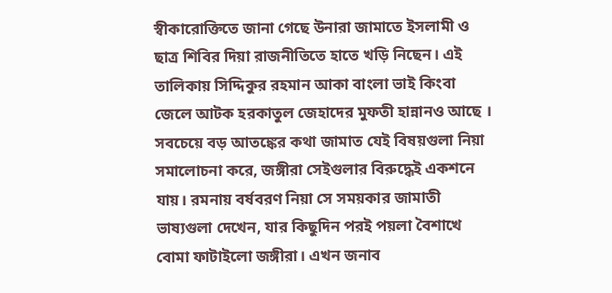স্বীকারোক্তিতে জানা গেছে উনারা জামাতে ইসলামী ও ছাত্র শিবির দিয়া রাজনীতিতে হাতে খড়ি নিছেন। এই তালিকায় সিদ্দিকুর রহমান আকা বাংলা ভাই কিংবা জেলে আটক হরকাতুল জেহাদের মুফতী হান্নানও আছে ।
সবচেয়ে বড় আতঙ্কের কথা জামাত যেই বিষয়গুলা নিয়া সমালোচনা করে, জঙ্গীরা সেইগুলার বিরুদ্ধেই একশনে যায়। রমনায় বর্ষবরণ নিয়া সে সময়কার জামাতী ভাষ্যগুলা দেখেন, যার কিছুদিন পরই পয়লা বৈশাখে বোমা ফাটাইলো জঙ্গীরা। এখন জনাব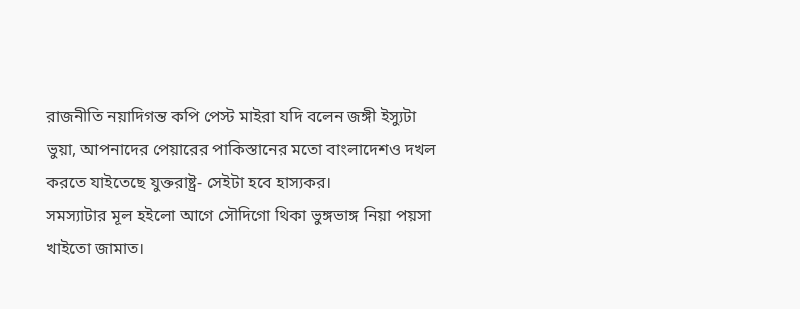রাজনীতি নয়াদিগন্ত কপি পেস্ট মাইরা যদি বলেন জঙ্গী ইস্যুটা ভুয়া, আপনাদের পেয়ারের পাকিস্তানের মতো বাংলাদেশও দখল করতে যাইতেছে যুক্তরাষ্ট্র- সেইটা হবে হাস্যকর।
সমস্যাটার মূল হইলো আগে সৌদিগো থিকা ভুঙ্গভাঙ্গ নিয়া পয়সা খাইতো জামাত।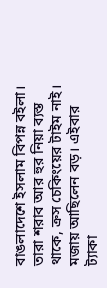বাঙলাদেশে ইসলাম বিপন্ন বইলা। তারা শরাব আর হুর নিয়া ব্যস্ত থাকে, ক্রস চেকিংয়ের টাইম নাই। মজায় আছিলেন বড়। এইবার ট্যাকা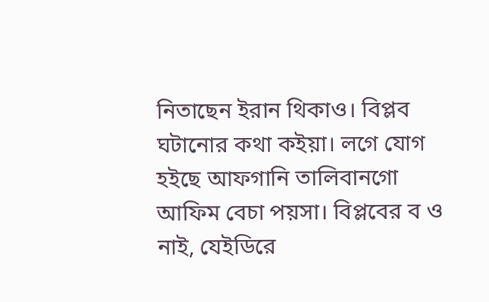নিতাছেন ইরান থিকাও। বিপ্লব ঘটানোর কথা কইয়া। লগে যোগ হইছে আফগানি তালিবানগো আফিম বেচা পয়সা। বিপ্লবের ব ও নাই, যেইডিরে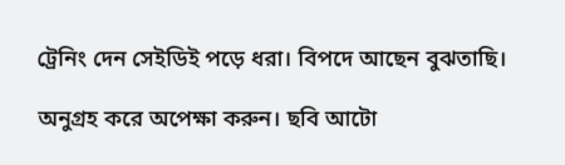ট্রেনিং দেন সেইডিই পড়ে ধরা। বিপদে আছেন বুঝতাছি।

অনুগ্রহ করে অপেক্ষা করুন। ছবি আটো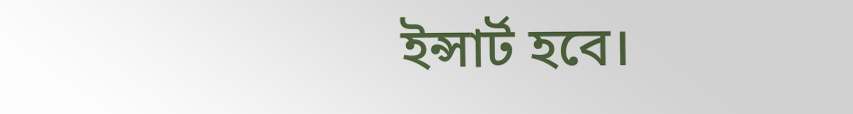ইন্সার্ট হবে।